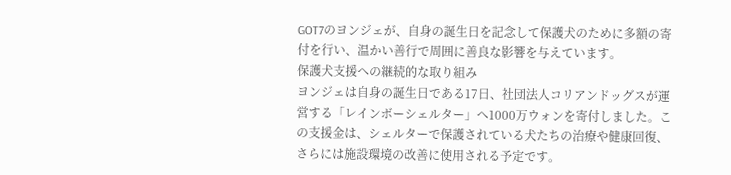GOT7のヨンジェが、自身の誕生日を記念して保護犬のために多額の寄付を行い、温かい善行で周囲に善良な影響を与えています。
保護犬支援への継続的な取り組み
ヨンジェは自身の誕生日である17日、社団法人コリアンドッグスが運営する「レインボーシェルター」へ1000万ウォンを寄付しました。この支援金は、シェルターで保護されている犬たちの治療や健康回復、さらには施設環境の改善に使用される予定です。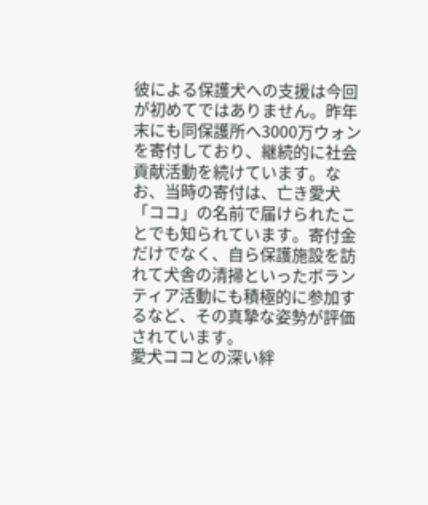彼による保護犬への支援は今回が初めてではありません。昨年末にも同保護所へ3000万ウォンを寄付しており、継続的に社会貢献活動を続けています。なお、当時の寄付は、亡き愛犬「ココ」の名前で届けられたことでも知られています。寄付金だけでなく、自ら保護施設を訪れて犬舎の清掃といったボランティア活動にも積極的に参加するなど、その真摯な姿勢が評価されています。
愛犬ココとの深い絆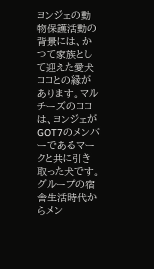ヨンジェの動物保護活動の背景には、かつて家族として迎えた愛犬ココとの縁があります。マルチーズのココは、ヨンジェがGOT7のメンバーであるマークと共に引き取った犬です。グループの宿舎生活時代からメン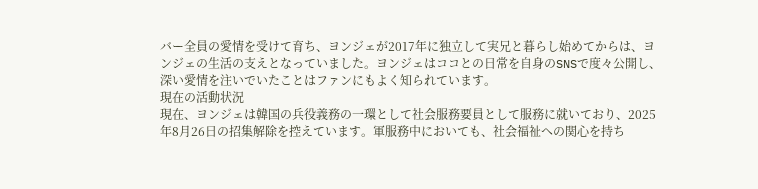バー全員の愛情を受けて育ち、ヨンジェが2017年に独立して実兄と暮らし始めてからは、ヨンジェの生活の支えとなっていました。ヨンジェはココとの日常を自身のSNSで度々公開し、深い愛情を注いでいたことはファンにもよく知られています。
現在の活動状況
現在、ヨンジェは韓国の兵役義務の一環として社会服務要員として服務に就いており、2025年8月26日の招集解除を控えています。軍服務中においても、社会福祉への関心を持ち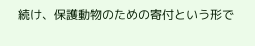続け、保護動物のための寄付という形で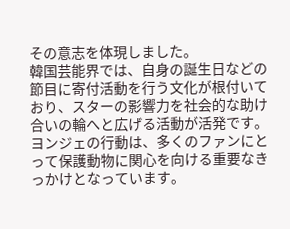その意志を体現しました。
韓国芸能界では、自身の誕生日などの節目に寄付活動を行う文化が根付いており、スターの影響力を社会的な助け合いの輪へと広げる活動が活発です。ヨンジェの行動は、多くのファンにとって保護動物に関心を向ける重要なきっかけとなっています。